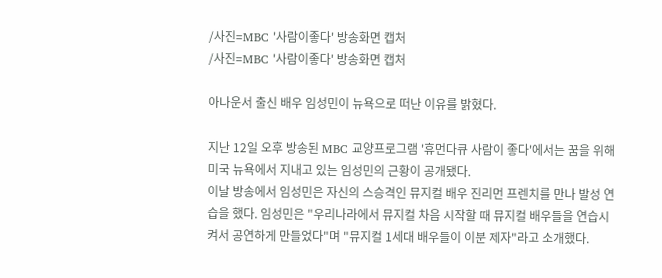/사진=MBC '사람이좋다' 방송화면 캡처
/사진=MBC '사람이좋다' 방송화면 캡처

아나운서 출신 배우 임성민이 뉴욕으로 떠난 이유를 밝혔다.

지난 12일 오후 방송된 MBC 교양프로그램 '휴먼다큐 사람이 좋다'에서는 꿈을 위해 미국 뉴욕에서 지내고 있는 임성민의 근황이 공개됐다.
이날 방송에서 임성민은 자신의 스승격인 뮤지컬 배우 진리먼 프렌치를 만나 발성 연습을 했다. 임성민은 "우리나라에서 뮤지컬 차음 시작할 때 뮤지컬 배우들을 연습시켜서 공연하게 만들었다"며 "뮤지컬 1세대 배우들이 이분 제자"라고 소개했다.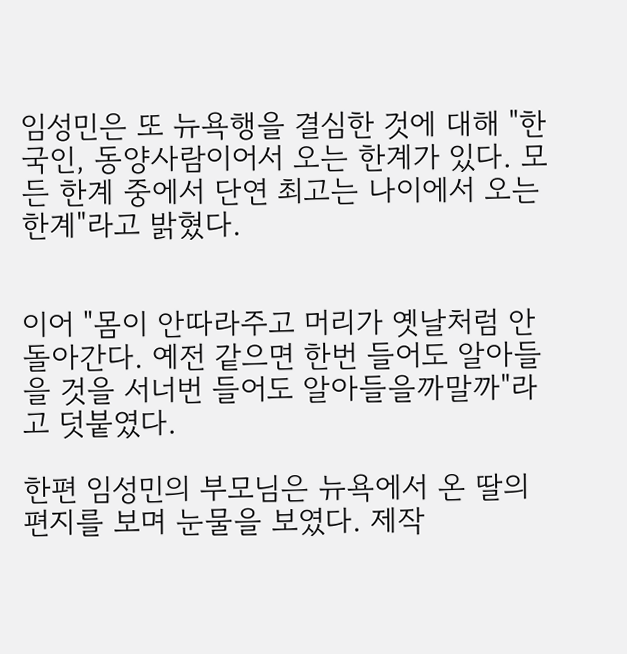임성민은 또 뉴욕행을 결심한 것에 대해 "한국인, 동양사람이어서 오는 한계가 있다. 모든 한계 중에서 단연 최고는 나이에서 오는 한계"라고 밝혔다.


이어 "몸이 안따라주고 머리가 옛날처럼 안 돌아간다. 예전 같으면 한번 들어도 알아들을 것을 서너번 들어도 알아들을까말까"라고 덧붙였다.

한편 임성민의 부모님은 뉴욕에서 온 딸의 편지를 보며 눈물을 보였다. 제작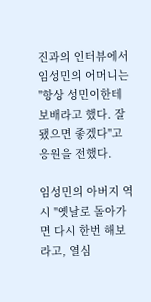진과의 인터뷰에서 임성민의 어머니는 "항상 성민이한테 보배라고 했다. 잘됐으면 좋겠다"고 응원을 전했다.

임성민의 아버지 역시 "옛날로 돌아가면 다시 한번 해보라고, 열심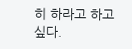히 하라고 하고 싶다.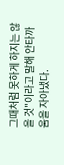그때처럼 못하게 하지는 않을 것"이라고 말해 안타까움을 자아냈다.